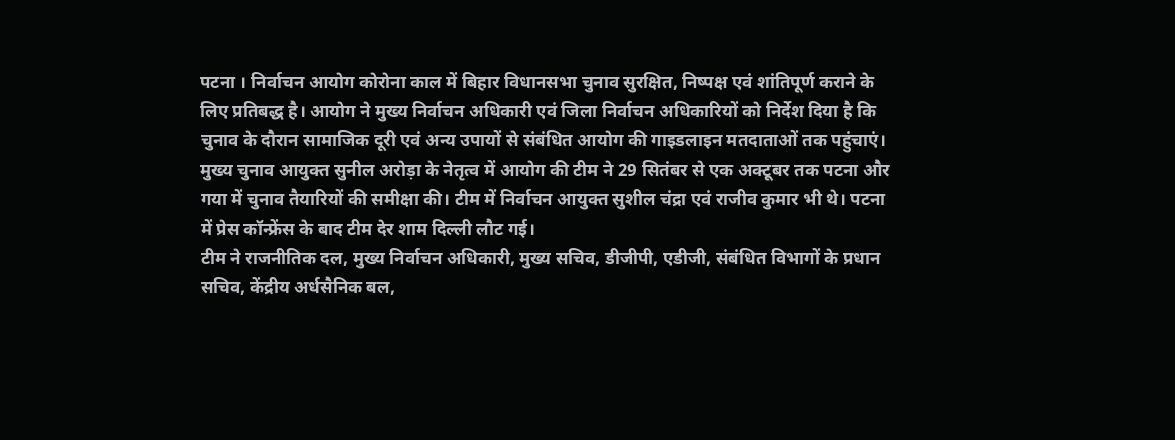पटना । निर्वाचन आयोग कोरोना काल में बिहार विधानसभा चुनाव सुरक्षित, निष्पक्ष एवं शांतिपूर्ण कराने के लिए प्रतिबद्ध है। आयोग ने मुख्य निर्वाचन अधिकारी एवं जिला निर्वाचन अधिकारियों को निर्देश दिया है कि चुनाव के दौरान सामाजिक दूरी एवं अन्य उपायों से संबंधित आयोग की गाइडलाइन मतदाताओं तक पहुंचाएं।
मुख्य चुनाव आयुक्त सुनील अरोड़ा के नेतृत्व में आयोग की टीम ने 29 सितंबर से एक अक्टूबर तक पटना और गया में चुनाव तैयारियों की समीक्षा की। टीम में निर्वाचन आयुक्त सुशील चंद्रा एवं राजीव कुमार भी थे। पटना में प्रेस कॉन्फ्रेंस के बाद टीम देर शाम दिल्ली लौट गई।
टीम ने राजनीतिक दल, मुख्य निर्वाचन अधिकारी, मुख्य सचिव, डीजीपी, एडीजी, संबंधित विभागों के प्रधान सचिव, केंद्रीय अर्धसैनिक बल,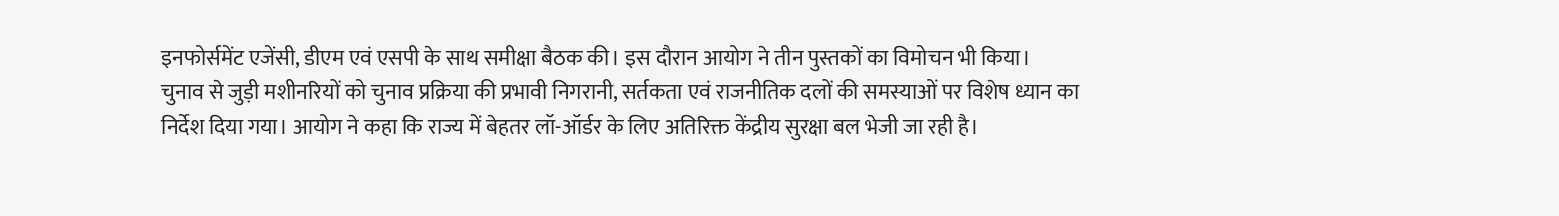इनफोर्समेंट एजेंसी, डीएम एवं एसपी के साथ समीक्षा बैठक की। इस दौरान आयोग ने तीन पुस्तकों का विमोचन भी किया।
चुनाव से जुड़ी मशीनरियों को चुनाव प्रक्रिया की प्रभावी निगरानी, सर्तकता एवं राजनीतिक दलों की समस्याओं पर विशेष ध्यान का निर्देश दिया गया। आयोग ने कहा कि राज्य में बेहतर लॉ-ऑर्डर के लिए अतिरिक्त केंद्रीय सुरक्षा बल भेजी जा रही है।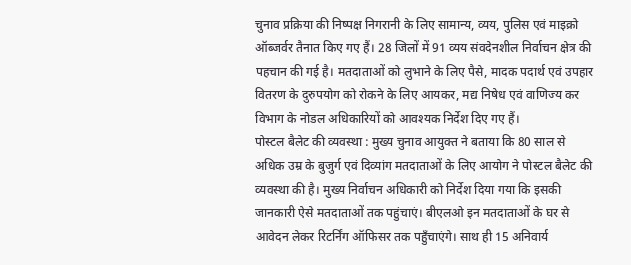चुनाव प्रक्रिया की निष्पक्ष निगरानी के लिए सामान्य, व्यय, पुलिस एवं माइक्रो ऑब्जर्वर तैनात किए गए हैं। 28 जिलों में 91 व्यय संवदेनशील निर्वाचन क्षेत्र की पहचान की गई है। मतदाताओं को लुभाने के लिए पैसे, मादक पदार्थ एवं उपहार वितरण के दुरुपयोग को रोकने के लिए आयकर, मद्य निषेध एवं वाणिज्य कर विभाग के नोडल अधिकारियों को आवश्यक निर्देश दिए गए हैं।
पोस्टल बैलेट की व्यवस्था : मुख्य चुनाव आयुक्त ने बताया कि 80 साल से अधिक उम्र के बुजुर्ग एवं दिव्यांग मतदाताओं के लिए आयोग ने पोस्टल बैलेट की व्यवस्था की है। मुख्य निर्वाचन अधिकारी को निर्देश दिया गया कि इसकी जानकारी ऐसे मतदाताओं तक पहुंचाएं। बीएलओ इन मतदाताओं के घर से आवेदन लेकर रिटर्निंग ऑफिसर तक पहुँचाएंगे। साथ ही 15 अनिवार्य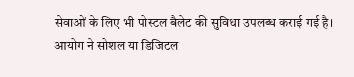सेवाओं के लिए भी पोस्टल बैलेट की सुविधा उपलब्ध कराई गई है।
आयोग ने सोशल या डिजिटल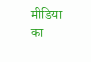मीडिया का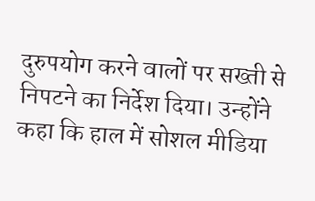दुरुपयोग करने वालों पर सख्ती से निपटने का निर्देश दिया। उन्होंने कहा कि हाल में सोशल मीडिया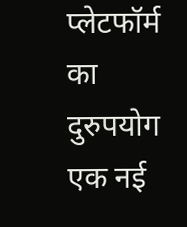प्लेटफॉर्म का दुरुपयोग एक नई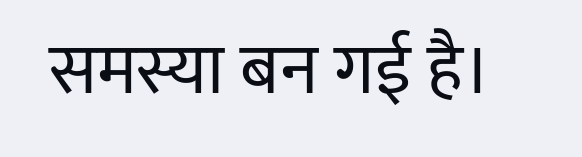समस्या बन गई है।